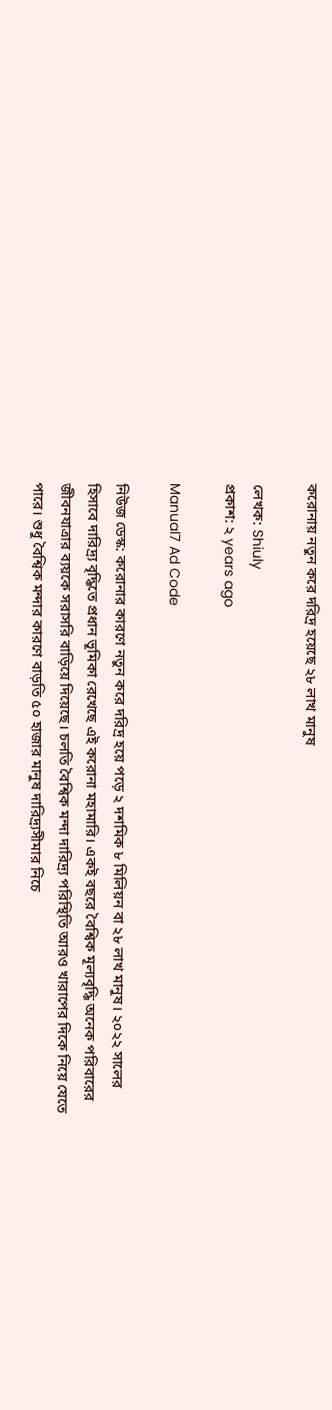করোনায় নতুন করে দরিদ্র হয়েছে ২৮ লাখ মানুষ

লেখক: Shiuly
প্রকাশ: ২ years ago

Manual7 Ad Code

নিউজ ডেস্ক: করোনার কারণে নতুন করে দরিদ্র হয়ে পড়ে ২ দশমিক ৮ মিলিয়ন বা ২৮ লাখ মানুষ। ২০২২ সালের হিসাবে দারিদ্র্য বৃদ্ধিতে প্রধান ভূমিকা রেখেছে এই করোনা মহামারি। একই বছরে বৈশ্বিক মূল্যবৃদ্ধি অনেক পরিবারের জীবনযাত্রার ব্যয়কে সরাসরি বাড়িয়ে দিয়েছে। চলতি বৈশ্বিক মন্দা দারিদ্র্য পরিস্থিতি আরও খারাপের দিকে নিয়ে যেতে পারে। শুধু বৈশ্বিক মন্দার কারণে বাড়তি ৫০ হাজার মানুষ দারিদ্র্যসীমার নিচে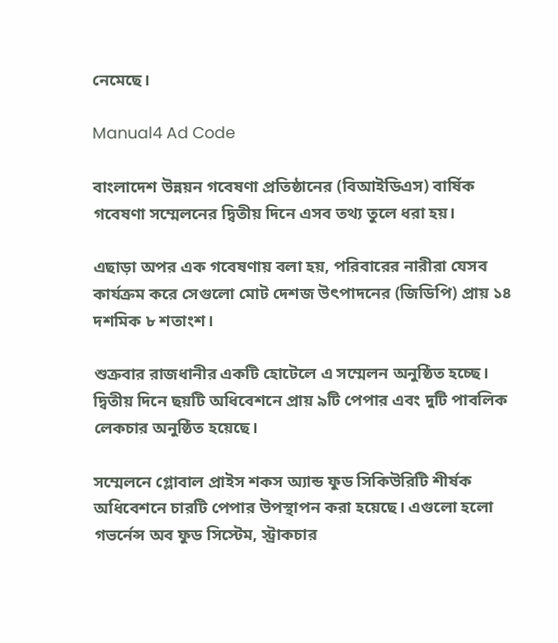নেমেছে।

Manual4 Ad Code

বাংলাদেশ উন্নয়ন গবেষণা প্রতিষ্ঠানের (বিআইডিএস) বার্ষিক গবেষণা সম্মেলনের দ্বিতীয় দিনে এসব তথ্য তুলে ধরা হয়।

এছাড়া অপর এক গবেষণায় বলা হয়, পরিবারের নারীরা যেসব কার্যক্রম করে সেগুলো মোট দেশজ উৎপাদনের (জিডিপি) প্রায় ১৪ দশমিক ৮ শতাংশ।

শুক্রবার রাজধানীর একটি হোটেলে এ সম্মেলন অনুষ্ঠিত হচ্ছে। দ্বিতীয় দিনে ছয়টি অধিবেশনে প্রায় ৯টি পেপার এবং দুটি পাবলিক লেকচার অনুষ্ঠিত হয়েছে।

সম্মেলনে গ্লোবাল প্রাইস শকস অ্যান্ড ফুড সিকিউরিটি শীর্ষক অধিবেশনে চারটি পেপার উপস্থাপন করা হয়েছে। এগুলো হলো গভর্নেন্স অব ফুড সিস্টেম, স্ট্রাকচার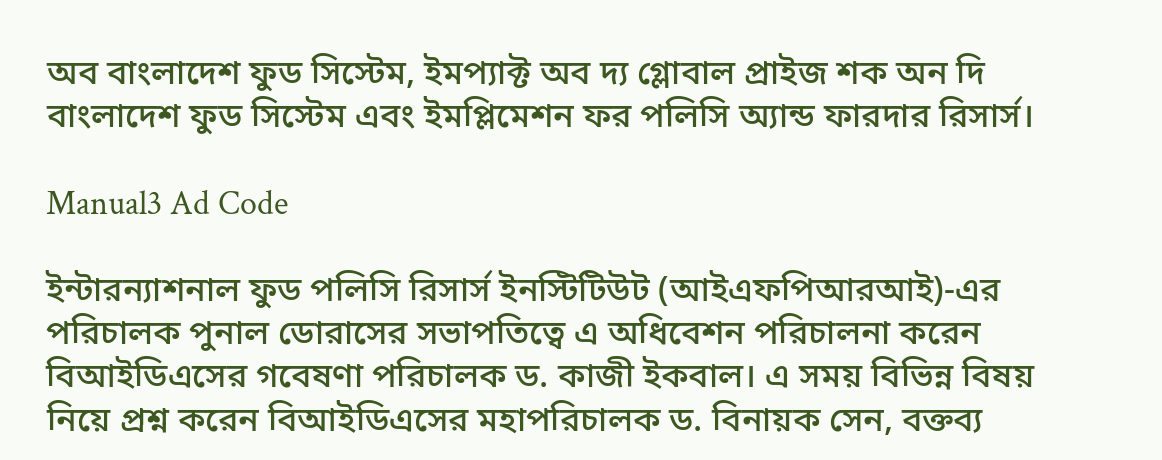অব বাংলাদেশ ফুড সিস্টেম, ইমপ্যাক্ট অব দ্য গ্লোবাল প্রাইজ শক অন দি বাংলাদেশ ফুড সিস্টেম এবং ইমপ্লিমেশন ফর পলিসি অ্যান্ড ফারদার রিসার্স।

Manual3 Ad Code

ইন্টারন্যাশনাল ফুড পলিসি রিসার্স ইনস্টিটিউট (আইএফপিআরআই)-এর পরিচালক পুনাল ডোরাসের সভাপতিত্বে এ অধিবেশন পরিচালনা করেন বিআইডিএসের গবেষণা পরিচালক ড. কাজী ইকবাল। এ সময় বিভিন্ন বিষয় নিয়ে প্রশ্ন করেন বিআইডিএসের মহাপরিচালক ড. বিনায়ক সেন, বক্তব্য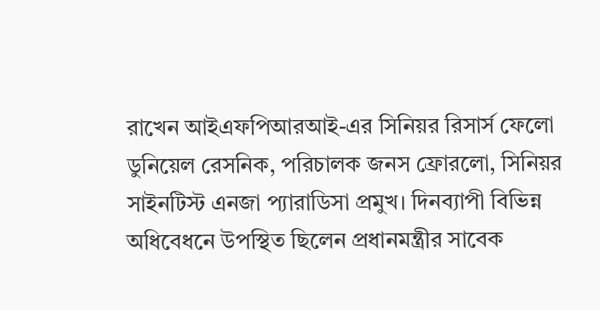রাখেন আইএফপিআরআই-এর সিনিয়র রিসার্স ফেলো ডুনিয়েল রেসনিক, পরিচালক জনস ফ্রোরলো, সিনিয়র সাইনটিস্ট এনজা প্যারাডিসা প্রমুখ। দিনব্যাপী বিভিন্ন অধিবেধনে উপস্থিত ছিলেন প্রধানমন্ত্রীর সাবেক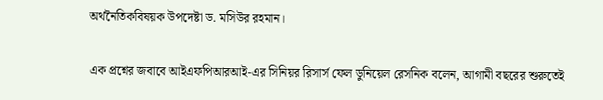অর্থনৈতিকবিষয়ক উপদেষ্টা ড. মসিউর রহমান।

এক প্রশ্নের জবাবে আইএফপিআরআই-এর সিনিয়র রিসার্স ফেল ডুনিয়েল রেসনিক বলেন, আগামী বছরের শুরুতেই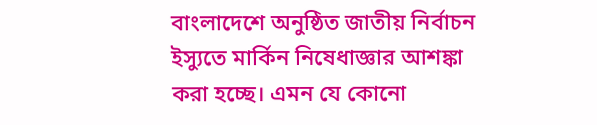বাংলাদেশে অনুষ্ঠিত জাতীয় নির্বাচন ইস্যুতে মার্কিন নিষেধাজ্ঞার আশঙ্কা করা হচ্ছে। এমন যে কোনো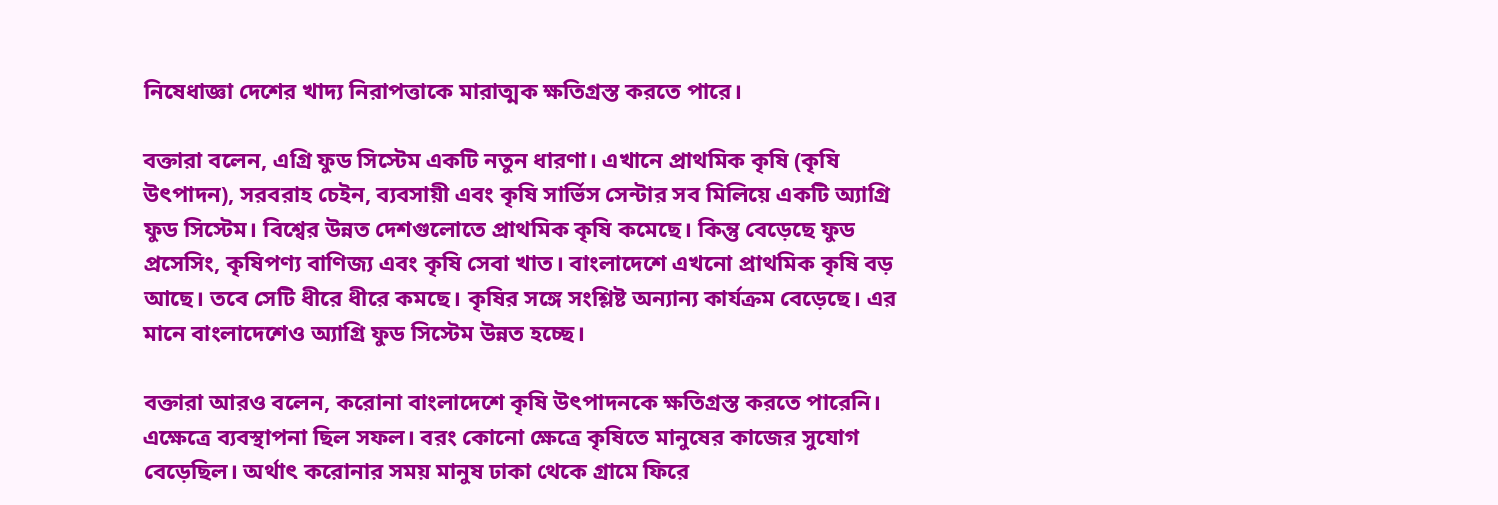নিষেধাজ্ঞা দেশের খাদ্য নিরাপত্তাকে মারাত্মক ক্ষতিগ্রস্ত করতে পারে।

বক্তারা বলেন, এগ্রি ফুড সিস্টেম একটি নতুন ধারণা। এখানে প্রাথমিক কৃষি (কৃষি উৎপাদন), সরবরাহ চেইন, ব্যবসায়ী এবং কৃষি সার্ভিস সেন্টার সব মিলিয়ে একটি অ্যাগ্রি ফুড সিস্টেম। বিশ্বের উন্নত দেশগুলোতে প্রাথমিক কৃষি কমেছে। কিন্তু বেড়েছে ফুড প্রসেসিং, কৃষিপণ্য বাণিজ্য এবং কৃষি সেবা খাত। বাংলাদেশে এখনো প্রাথমিক কৃষি বড় আছে। তবে সেটি ধীরে ধীরে কমছে। কৃষির সঙ্গে সংশ্লিষ্ট অন্যান্য কার্যক্রম বেড়েছে। এর মানে বাংলাদেশেও অ্যাগ্রি ফুড সিস্টেম উন্নত হচ্ছে।

বক্তারা আরও বলেন, করোনা বাংলাদেশে কৃষি উৎপাদনকে ক্ষতিগ্রস্ত করতে পারেনি। এক্ষেত্রে ব্যবস্থাপনা ছিল সফল। বরং কোনো ক্ষেত্রে কৃষিতে মানুষের কাজের সুযোগ বেড়েছিল। অর্থাৎ করোনার সময় মানুষ ঢাকা থেকে গ্রামে ফিরে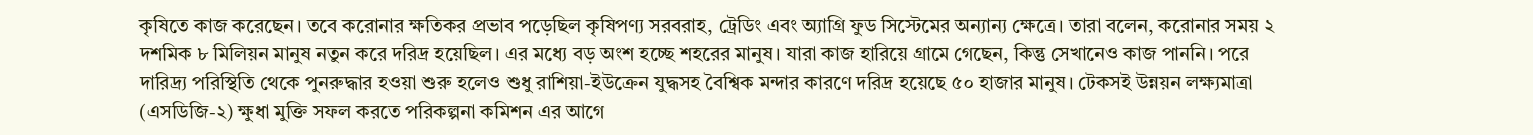কৃষিতে কাজ করেছেন। তবে করোনার ক্ষতিকর প্রভাব পড়েছিল কৃষিপণ্য সরবরাহ, ট্রেডিং এবং অ্যাগ্রি ফুড সিস্টেমের অন্যান্য ক্ষেত্রে। তারা বলেন, করোনার সময় ২ দশমিক ৮ মিলিয়ন মানুষ নতুন করে দরিদ্র হয়েছিল। এর মধ্যে বড় অংশ হচ্ছে শহরের মানুষ। যারা কাজ হারিয়ে গ্রামে গেছেন, কিন্তু সেখানেও কাজ পাননি। পরে দারিদ্র্য পরিস্থিতি থেকে পুনরুদ্ধার হওয়া শুরু হলেও শুধু রাশিয়া-ইউক্রেন যুদ্ধসহ বৈশ্বিক মন্দার কারণে দরিদ্র হয়েছে ৫০ হাজার মানুষ। টেকসই উন্নয়ন লক্ষ্যমাত্রা (এসডিজি-২) ক্ষুধা মুক্তি সফল করতে পরিকল্পনা কমিশন এর আগে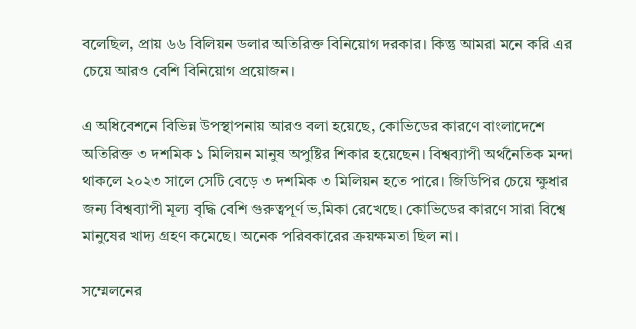বলেছিল, প্রায় ৬৬ বিলিয়ন ডলার অতিরিক্ত বিনিয়োগ দরকার। কিন্তু আমরা মনে করি এর চেয়ে আরও বেশি বিনিয়োগ প্রয়োজন।

এ অধিবেশনে বিভিন্ন উপস্থাপনায় আরও বলা হয়েছে, কোভিডের কারণে বাংলাদেশে অতিরিক্ত ৩ দশমিক ১ মিলিয়ন মানুষ অপুষ্টির শিকার হয়েছেন। বিশ্বব্যাপী অর্থনৈতিক মন্দা থাকলে ২০২৩ সালে সেটি বেড়ে ৩ দশমিক ৩ মিলিয়ন হতে পারে। জিডিপির চেয়ে ক্ষুধার জন্য বিশ্বব্যাপী মূল্য বৃদ্ধি বেশি গুরুত্বপূর্ণ ভ‚মিকা রেখেছে। কোভিডের কারণে সারা বিশ্বে মানুষের খাদ্য গ্রহণ কমেছে। অনেক পরিবকারের ক্রয়ক্ষমতা ছিল না।

সম্মেলনের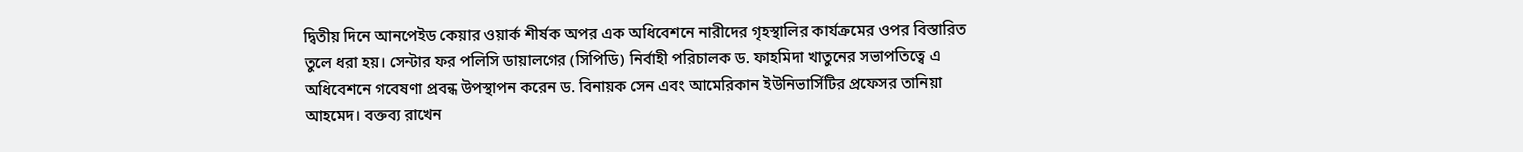দ্বিতীয় দিনে আনপেইড কেয়ার ওয়ার্ক শীর্ষক অপর এক অধিবেশনে নারীদের গৃহস্থালির কার্যক্রমের ওপর বিস্তারিত তুলে ধরা হয়। সেন্টার ফর পলিসি ডায়ালগের (সিপিডি) নির্বাহী পরিচালক ড. ফাহমিদা খাতুনের সভাপতিত্বে এ অধিবেশনে গবেষণা প্রবন্ধ উপস্থাপন করেন ড. বিনায়ক সেন এবং আমেরিকান ইউনিভার্সিটির প্রফেসর তানিয়া আহমেদ। বক্তব্য রাখেন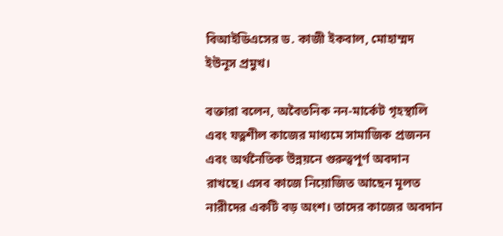বিআইডিএসের ড. কাজী ইকবাল, মোহাম্মদ ইউনূস প্রমুখ।

বক্তারা বলেন, অবৈতনিক নন-মার্কেট গৃহস্থালি এবং যত্নশীল কাজের মাধ্যমে সামাজিক প্রজনন এবং অর্থনৈতিক উন্নয়নে গুরুত্বপূর্ণ অবদান রাখছে। এসব কাজে নিয়োজিত আছেন মূলত নারীদের একটি বড় অংশ। তাদের কাজের অবদান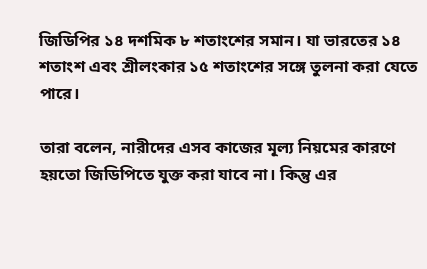জিডিপির ১৪ দশমিক ৮ শতাংশের সমান। যা ভারতের ১৪ শতাংশ এবং শ্রীলংকার ১৫ শতাংশের সঙ্গে তুলনা করা যেতে পারে।

তারা বলেন, নারীদের এসব কাজের মূল্য নিয়মের কারণে হয়তো জিডিপিতে যুক্ত করা যাবে না। কিন্তু এর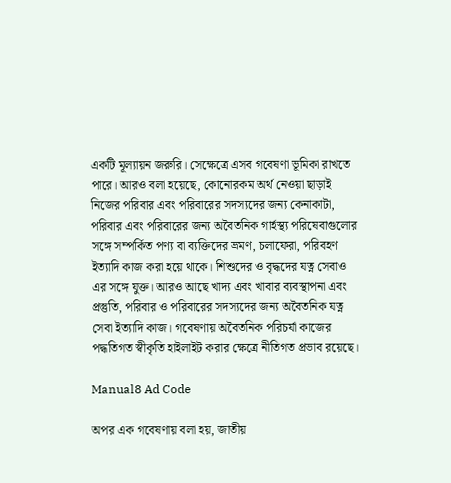একটি মূল্যায়ন জরুরি। সেক্ষেত্রে এসব গবেষণা ভূমিকা রাখতে পারে। আরও বলা হয়েছে, কোনোরকম অর্থ নেওয়া ছাড়াই নিজের পরিবার এবং পরিবারের সদস্যদের জন্য কেনাকাটা, পরিবার এবং পরিবারের জন্য অবৈতনিক গার্হস্থ্য পরিষেবাগুলোর সঙ্গে সম্পর্কিত পণ্য বা ব্যক্তিদের ভ্রমণ, চলাফেরা, পরিবহণ ইত্যাদি কাজ করা হয়ে থাকে। শিশুদের ও বৃদ্ধদের যত্ন সেবাও এর সঙ্গে যুক্ত। আরও আছে খাদ্য এবং খাবার ব্যবস্থাপনা এবং প্রস্তুতি, পরিবার ও পরিবারের সদস্যদের জন্য অবৈতনিক যত্ন সেবা ইত্যাদি কাজ। গবেষণায় অবৈতনিক পরিচর্যা কাজের পদ্ধতিগত স্বীকৃতি হাইলাইট করার ক্ষেত্রে নীতিগত প্রভাব রয়েছে।

Manual8 Ad Code

অপর এক গবেষণায় বলা হয়, জাতীয়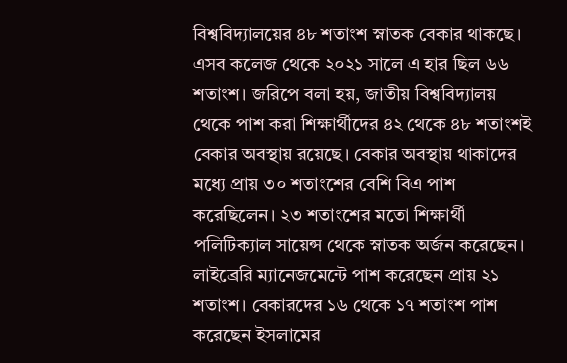বিশ্ববিদ্যালয়ের ৪৮ শতাংশ স্নাতক বেকার থাকছে। এসব কলেজ থেকে ২০২১ সালে এ হার ছিল ৬৬ শতাংশ। জরিপে বলা হয়, জাতীয় বিশ্ববিদ্যালয় থেকে পাশ করা শিক্ষার্থীদের ৪২ থেকে ৪৮ শতাংশই বেকার অবস্থায় রয়েছে। বেকার অবস্থায় থাকাদের মধ্যে প্রায় ৩০ শতাংশের বেশি বিএ পাশ করেছিলেন। ২৩ শতাংশের মতো শিক্ষার্থী পলিটিক্যাল সায়েন্স থেকে স্নাতক অর্জন করেছেন। লাইব্রেরি ম্যানেজমেন্টে পাশ করেছেন প্রায় ২১ শতাংশ। বেকারদের ১৬ থেকে ১৭ শতাংশ পাশ করেছেন ইসলামের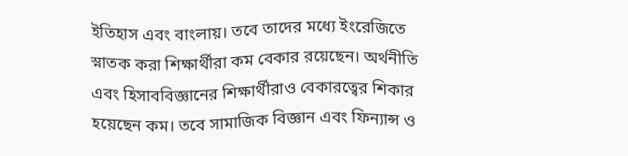ইতিহাস এবং বাংলায়। তবে তাদের মধ্যে ইংরেজিতে স্নাতক করা শিক্ষার্থীরা কম বেকার রয়েছেন। অর্থনীতি এবং হিসাববিজ্ঞানের শিক্ষার্থীরাও বেকারত্বের শিকার হয়েছেন কম। তবে সামাজিক বিজ্ঞান এবং ফিন্যান্স ও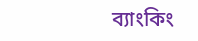ব্যাংকিং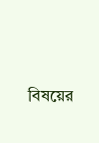বিষয়ের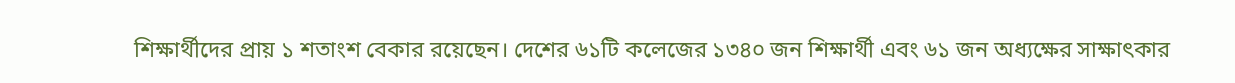শিক্ষার্থীদের প্রায় ১ শতাংশ বেকার রয়েছেন। দেশের ৬১টি কলেজের ১৩৪০ জন শিক্ষার্থী এবং ৬১ জন অধ্যক্ষের সাক্ষাৎকার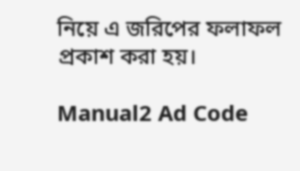নিয়ে এ জরিপের ফলাফল প্রকাশ করা হয়।

Manual2 Ad Code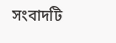সংবাদটি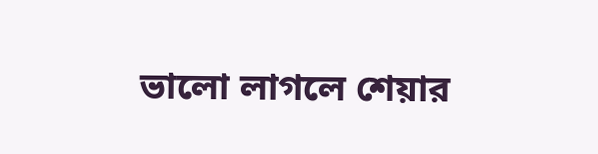ভালো লাগলে শেয়ার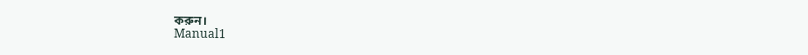করুন।
Manual1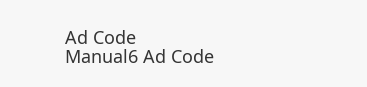Ad Code
Manual6 Ad Code